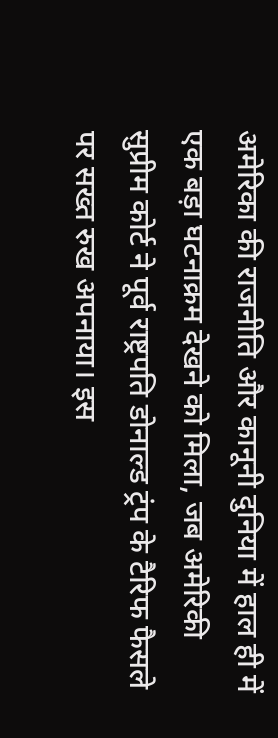अमेरिका की राजनीति और कानूनी दुनिया में हाल ही में एक बड़ा घटनाक्रम देखने को मिला, जब अमेरिकी सुप्रीम कोर्ट ने पूर्व राष्ट्रपति डोनाल्ड ट्रंप के टैरिफ फैसले पर सख्त रुख अपनाया। इस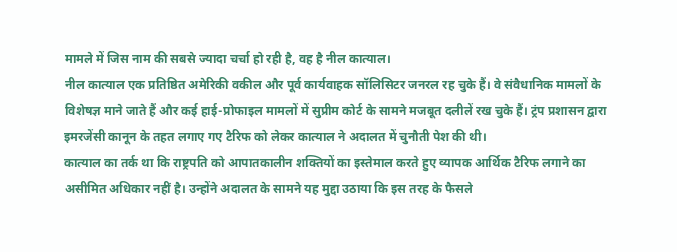मामले में जिस नाम की सबसे ज्यादा चर्चा हो रही है, वह है नील कात्याल।
नील कात्याल एक प्रतिष्ठित अमेरिकी वकील और पूर्व कार्यवाहक सॉलिसिटर जनरल रह चुके हैं। वे संवैधानिक मामलों के विशेषज्ञ माने जाते हैं और कई हाई-प्रोफाइल मामलों में सुप्रीम कोर्ट के सामने मजबूत दलीलें रख चुके हैं। ट्रंप प्रशासन द्वारा इमरजेंसी कानून के तहत लगाए गए टैरिफ को लेकर कात्याल ने अदालत में चुनौती पेश की थी।
कात्याल का तर्क था कि राष्ट्रपति को आपातकालीन शक्तियों का इस्तेमाल करते हुए व्यापक आर्थिक टैरिफ लगाने का असीमित अधिकार नहीं है। उन्होंने अदालत के सामने यह मुद्दा उठाया कि इस तरह के फैसले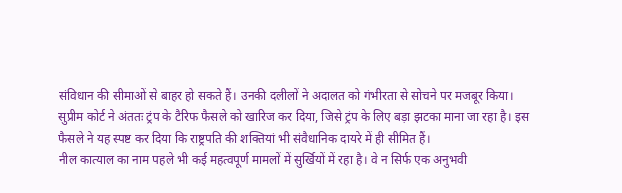संविधान की सीमाओं से बाहर हो सकते हैं। उनकी दलीलों ने अदालत को गंभीरता से सोचने पर मजबूर किया।
सुप्रीम कोर्ट ने अंततः ट्रंप के टैरिफ फैसले को खारिज कर दिया, जिसे ट्रंप के लिए बड़ा झटका माना जा रहा है। इस फैसले ने यह स्पष्ट कर दिया कि राष्ट्रपति की शक्तियां भी संवैधानिक दायरे में ही सीमित हैं।
नील कात्याल का नाम पहले भी कई महत्वपूर्ण मामलों में सुर्खियों में रहा है। वे न सिर्फ एक अनुभवी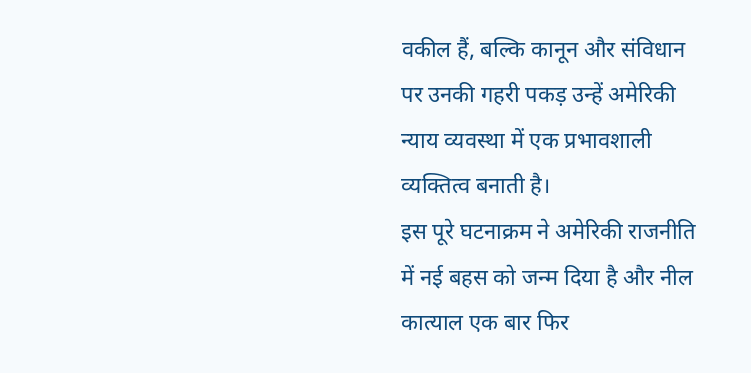वकील हैं, बल्कि कानून और संविधान पर उनकी गहरी पकड़ उन्हें अमेरिकी न्याय व्यवस्था में एक प्रभावशाली व्यक्तित्व बनाती है।
इस पूरे घटनाक्रम ने अमेरिकी राजनीति में नई बहस को जन्म दिया है और नील कात्याल एक बार फिर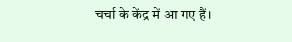चर्चा के केंद्र में आ गए हैं।